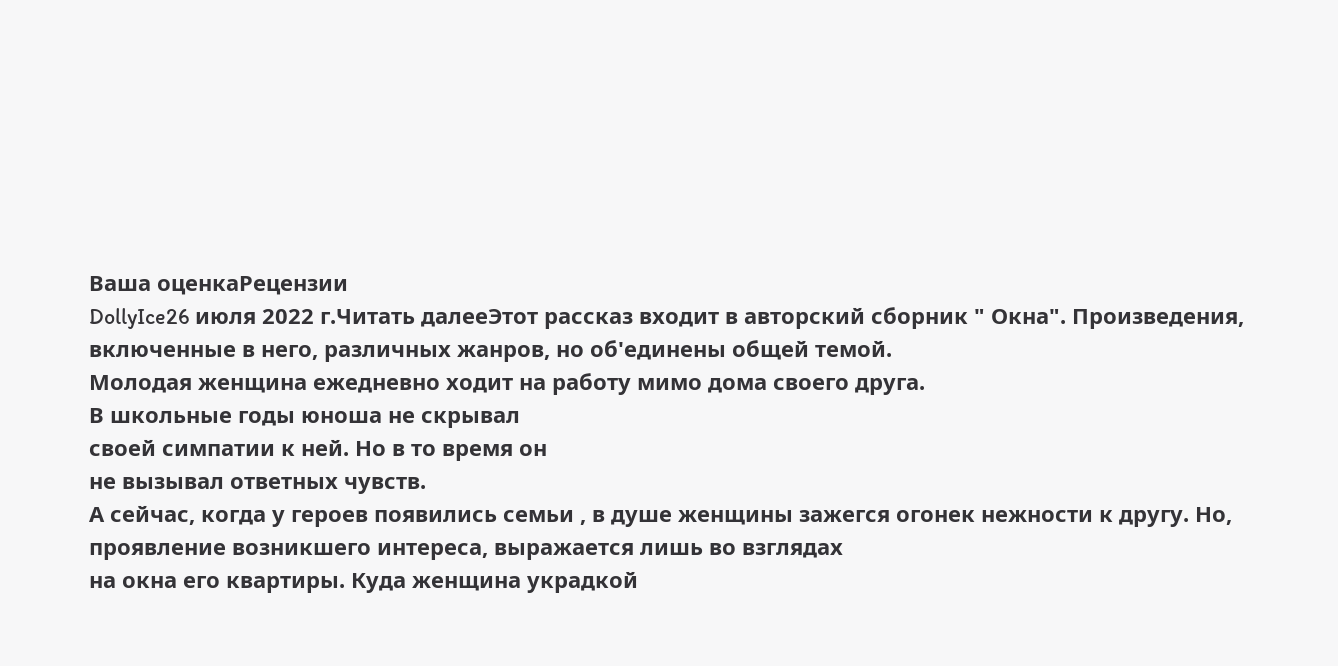Ваша оценкаРецензии
DollyIce26 июля 2022 г.Читать далееЭтот рассказ входит в авторский сборник " Окна". Произведения, включенные в него, различных жанров, но об'единены общей темой.
Молодая женщина ежедневно ходит на работу мимо дома своего друга.
В школьные годы юноша не скрывал
своей симпатии к ней. Но в то время он
не вызывал ответных чувств.
А сейчас, когда у героев появились семьи , в душе женщины зажегся огонек нежности к другу. Но, проявление возникшего интереса, выражается лишь во взглядах
на окна его квартиры. Куда женщина украдкой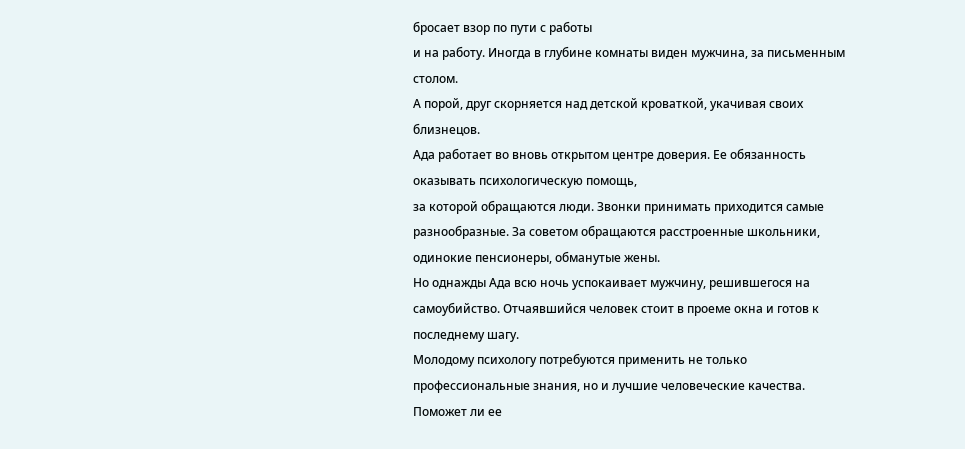бросает взор по пути с работы
и на работу. Иногда в глубине комнаты виден мужчина, за письменным столом.
А порой, друг скорняется над детской кроваткой, укачивая своих близнецов.
Ада работает во вновь открытом центре доверия. Ее обязанность оказывать психологическую помощь,
за которой обращаются люди. Звонки принимать приходится самые разнообразные. За советом обращаются расстроенные школьники, одинокие пенсионеры, обманутые жены.
Но однажды Ада всю ночь успокаивает мужчину, решившегося на самоубийство. Отчаявшийся человек стоит в проеме окна и готов к последнему шагу.
Молодому психологу потребуются применить не только профессиональные знания, но и лучшие человеческие качества. Поможет ли ее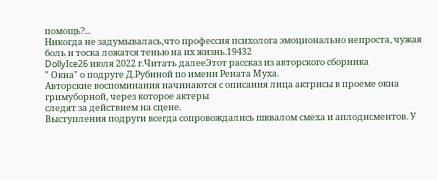помощь?...
Никогда не задумывалась,что профессия психолога эмоционально непроста, чужая боль и тоска ложатся тенью на их жизнь.19432
DollyIce26 июля 2022 г.Читать далееЭтот рассказ из авторского сборника
" Окна" о подруге Д.Рубиной по имени Рената Муха.
Авторские воспоминания начинаются с описания лица актрисы в проеме окна гримуборной, через которое актеры
следят за действием на сцене.
Выступления подруги всегда сопровождались шквалом смеха и аплодисментов. У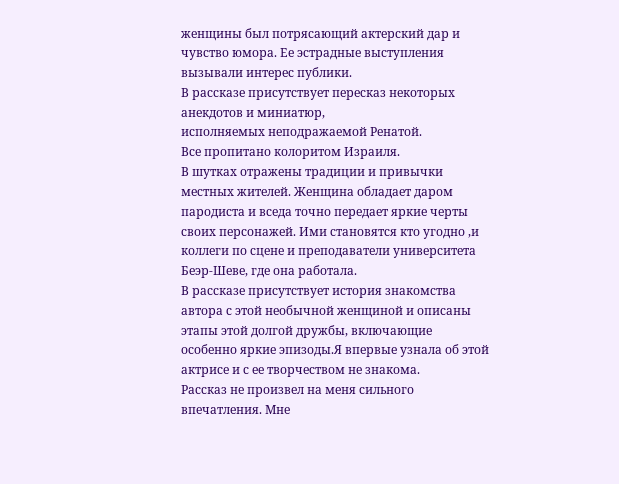женщины был потрясающий актерский дар и чувство юмора. Ее эстрадные выступления вызывали интерес публики.
В рассказе присутствует пересказ некоторых анекдотов и миниатюр,
исполняемых неподражаемой Ренатой.
Все пропитано колоритом Израиля.
В шутках отражены традиции и привычки местных жителей. Женщина обладает даром пародиста и вседа точно передает яркие черты своих персонажей. Ими становятся кто угодно ,и коллеги по сцене и преподаватели университета Беэр-Шеве, где она работала.
В рассказе присутствует история знакомства автора с этой необычной женщиной и описаны этапы этой долгой дружбы, включающие особенно яркие эпизоды.Я впервые узнала об этой актрисе и с ее творчеством не знакома.
Рассказ не произвел на меня сильного впечатления. Мне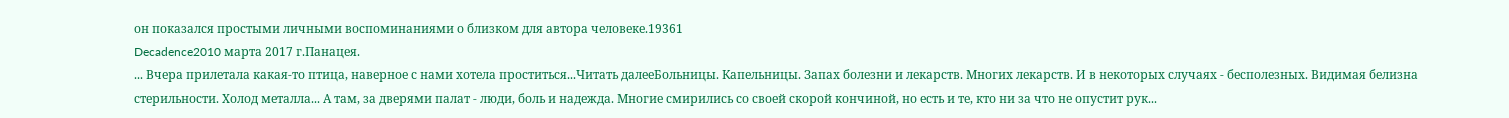он показался простыми личными воспоминаниями о близком для автора человеке.19361
Decadence2010 марта 2017 г.Панацея.
... Вчера прилетала какая-то птица, наверное с нами хотела проститься...Читать далееБольницы. Капельницы. Запах болезни и лекарств. Многих лекарств. И в некоторых случаях - бесполезных. Видимая белизна стерильности. Холод металла... А там, за дверями палат - люди, боль и надежда. Многие смирились со своей скорой кончиной, но есть и те, кто ни за что не опустит рук...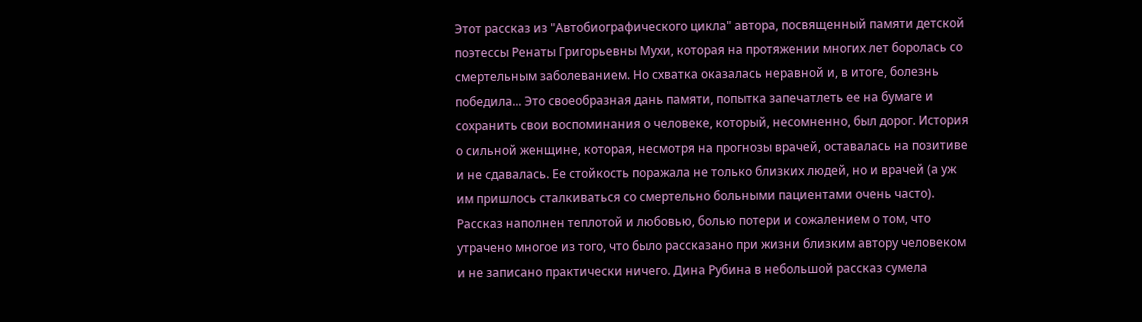Этот рассказ из "Автобиографического цикла" автора, посвященный памяти детской поэтессы Ренаты Григорьевны Мухи, которая на протяжении многих лет боролась со смертельным заболеванием. Но схватка оказалась неравной и, в итоге, болезнь победила... Это своеобразная дань памяти, попытка запечатлеть ее на бумаге и сохранить свои воспоминания о человеке, который, несомненно, был дорог. История о сильной женщине, которая, несмотря на прогнозы врачей, оставалась на позитиве и не сдавалась. Ее стойкость поражала не только близких людей, но и врачей (а уж им пришлось сталкиваться со смертельно больными пациентами очень часто).
Рассказ наполнен теплотой и любовью, болью потери и сожалением о том, что утрачено многое из того, что было рассказано при жизни близким автору человеком и не записано практически ничего. Дина Рубина в небольшой рассказ сумела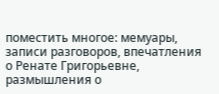поместить многое: мемуары, записи разговоров, впечатления о Ренате Григорьевне, размышления о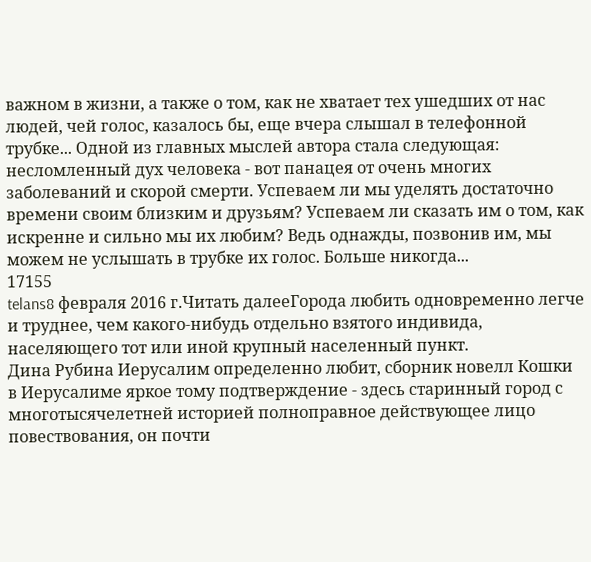важном в жизни, а также о том, как не хватает тех ушедших от нас людей, чей голос, казалось бы, еще вчера слышал в телефонной трубке... Одной из главных мыслей автора стала следующая: несломленный дух человека - вот панацея от очень многих заболеваний и скорой смерти. Успеваем ли мы уделять достаточно времени своим близким и друзьям? Успеваем ли сказать им о том, как искренне и сильно мы их любим? Ведь однажды, позвонив им, мы можем не услышать в трубке их голос. Больше никогда...
17155
telans8 февраля 2016 г.Читать далееГорода любить одновременно легче и труднее, чем какого-нибудь отдельно взятого индивида, населяющего тот или иной крупный населенный пункт.
Дина Рубина Иерусалим определенно любит, сборник новелл Кошки в Иерусалиме яркое тому подтверждение - здесь старинный город с многотысячелетней историей полноправное действующее лицо повествования, он почти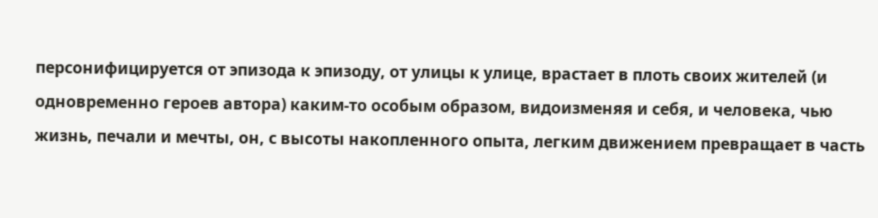персонифицируется от эпизода к эпизоду, от улицы к улице, врастает в плоть своих жителей (и одновременно героев автора) каким-то особым образом, видоизменяя и себя, и человека, чью жизнь, печали и мечты, он, с высоты накопленного опыта, легким движением превращает в часть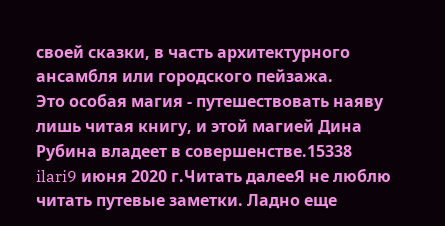своей сказки, в часть архитектурного ансамбля или городского пейзажа.
Это особая магия - путешествовать наяву лишь читая книгу, и этой магией Дина Рубина владеет в совершенстве.15338
ilari9 июня 2020 г.Читать далееЯ не люблю читать путевые заметки. Ладно еще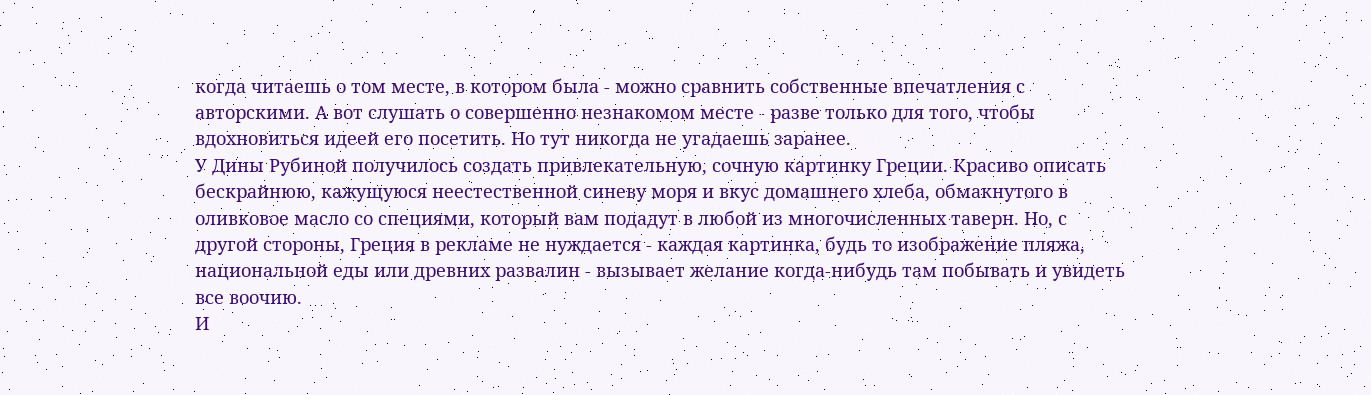когда читаешь о том месте, в котором была - можно сравнить собственные впечатления с авторскими. А вот слушать о совершенно незнакомом месте - разве только для того, чтобы вдохновиться идеей его посетить. Но тут никогда не угадаешь заранее.
У Дины Рубиной получилось создать привлекательную, сочную картинку Греции. Красиво описать бескрайнюю, кажущуюся неестественной синеву моря и вкус домашнего хлеба, обмакнутого в оливковое масло со специями, который вам подадут в любой из многочисленных таверн. Но, с другой стороны, Греция в рекламе не нуждается - каждая картинка, будь то изображение пляжа, национальной еды или древних развалин - вызывает желание когда-нибудь там побывать и увидеть все воочию.
И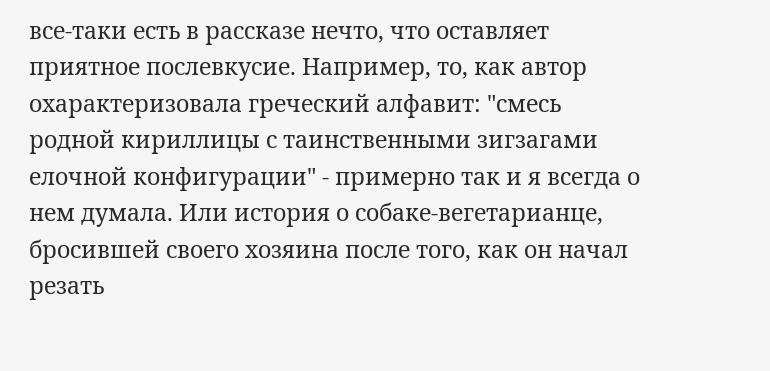все-таки есть в рассказе нечто, что оставляет приятное послевкусие. Например, то, как автор охарактеризовала греческий алфавит: "смесь родной кириллицы с таинственными зигзагами елочной конфигурации" - примерно так и я всегда о нем думала. Или история о собаке-вегетарианце, бросившей своего хозяина после того, как он начал резать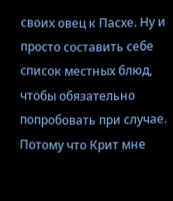своих овец к Пасхе. Ну и просто составить себе список местных блюд, чтобы обязательно попробовать при случае. Потому что Крит мне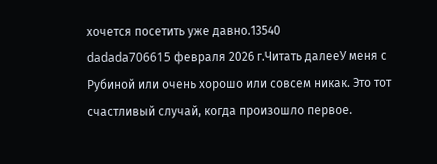хочется посетить уже давно.13540
dadada706615 февраля 2026 г.Читать далееУ меня с Рубиной или очень хорошо или совсем никак. Это тот счастливый случай, когда произошло первое.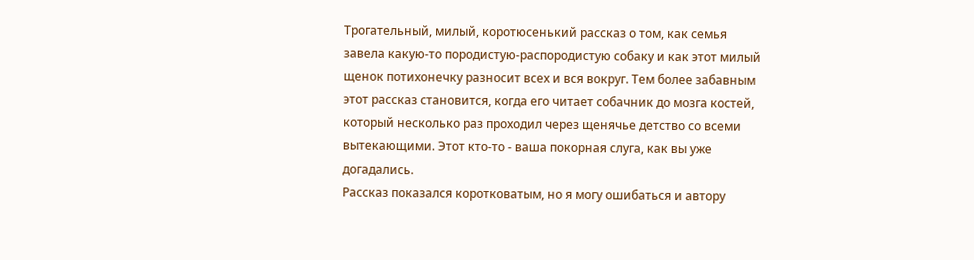Трогательный, милый, коротюсенький рассказ о том, как семья завела какую-то породистую-распородистую собаку и как этот милый щенок потихонечку разносит всех и вся вокруг. Тем более забавным этот рассказ становится, когда его читает собачник до мозга костей, который несколько раз проходил через щенячье детство со всеми вытекающими. Этот кто-то - ваша покорная слуга, как вы уже догадались.
Рассказ показался коротковатым, но я могу ошибаться и автору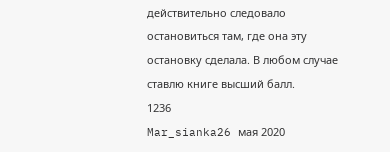действительно следовало остановиться там, где она эту остановку сделала. В любом случае ставлю книге высший балл.
1236
Mar_sianka26 мая 2020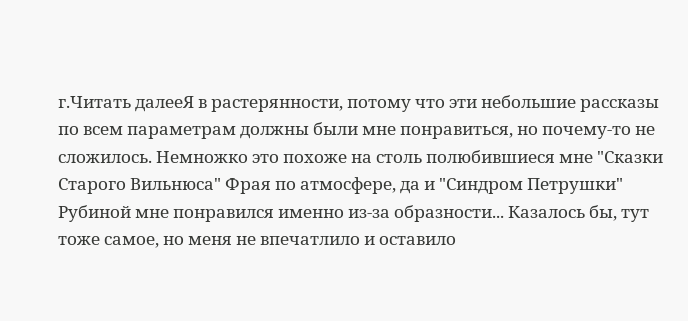г.Читать далееЯ в растерянности, потому что эти небольшие рассказы по всем параметрам должны были мне понравиться, но почему-то не сложилось. Немножко это похоже на столь полюбившиеся мне "Сказки Старого Вильнюса" Фрая по атмосфере, да и "Синдром Петрушки" Рубиной мне понравился именно из-за образности... Казалось бы, тут тоже самое, но меня не впечатлило и оставило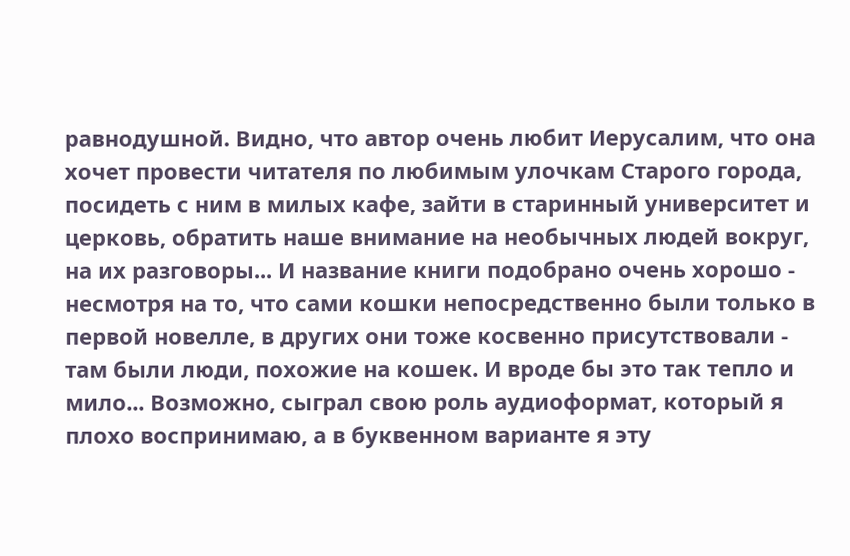равнодушной. Видно, что автор очень любит Иерусалим, что она хочет провести читателя по любимым улочкам Старого города, посидеть с ним в милых кафе, зайти в старинный университет и церковь, обратить наше внимание на необычных людей вокруг, на их разговоры... И название книги подобрано очень хорошо - несмотря на то, что сами кошки непосредственно были только в первой новелле, в других они тоже косвенно присутствовали - там были люди, похожие на кошек. И вроде бы это так тепло и мило... Возможно, сыграл свою роль аудиоформат, который я плохо воспринимаю, а в буквенном варианте я эту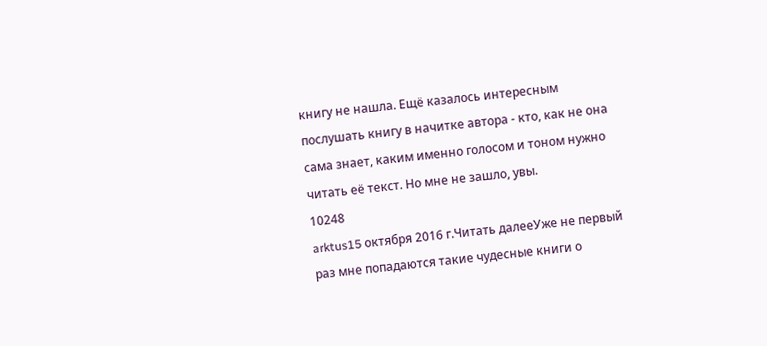книгу не нашла. Ещё казалось интересным послушать книгу в начитке автора - кто, как не она сама знает, каким именно голосом и тоном нужно читать её текст. Но мне не зашло, увы.
10248
arktus15 октября 2016 г.Читать далееУже не первый раз мне попадаются такие чудесные книги о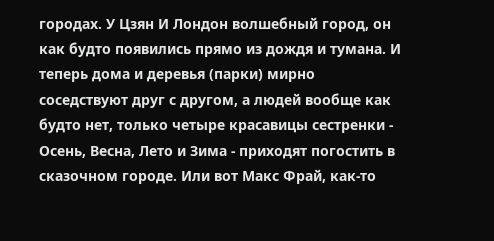городах. У Цзян И Лондон волшебный город, он как будто появились прямо из дождя и тумана. И теперь дома и деревья (парки) мирно соседствуют друг с другом, а людей вообще как будто нет, только четыре красавицы сестренки - Осень, Весна, Лето и Зима - приходят погостить в сказочном городе. Или вот Макс Фрай, как-то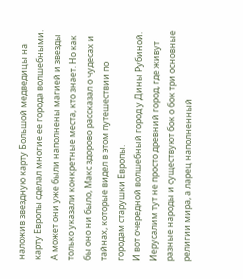наложив звездную карту Большой медведицы на карту Европы сделал многие ее города волшебными. А может они уже были наполнены магией и звезды только указали конкретные места, кто знает. Но как бы оно ни было, Макс здорово рассказал о чудесах и тайнах, которые видел в этом путешествии по городам старушки Европы.
И вот очередной волшебный город у Дины Рубиной. Иерусалим тут не просто древний город, где живут разные народы и существуют бок о бок три основные религии мира, а ларец наполненный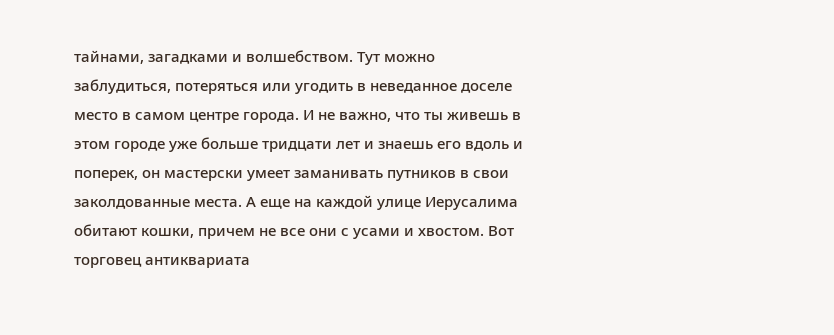тайнами, загадками и волшебством. Тут можно заблудиться, потеряться или угодить в неведанное доселе место в самом центре города. И не важно, что ты живешь в этом городе уже больше тридцати лет и знаешь его вдоль и поперек, он мастерски умеет заманивать путников в свои заколдованные места. А еще на каждой улице Иерусалима обитают кошки, причем не все они с усами и хвостом. Вот торговец антиквариата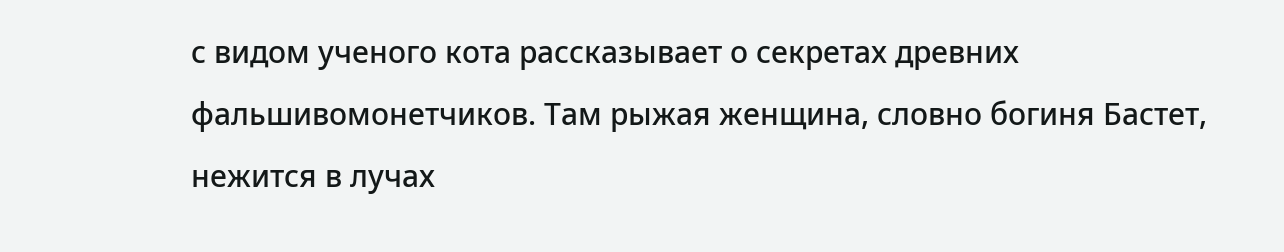с видом ученого кота рассказывает о секретах древних фальшивомонетчиков. Там рыжая женщина, словно богиня Бастет, нежится в лучах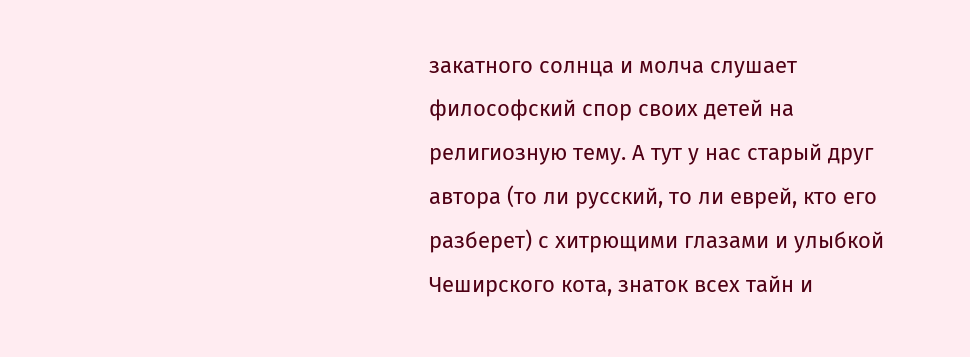закатного солнца и молча слушает философский спор своих детей на религиозную тему. А тут у нас старый друг автора (то ли русский, то ли еврей, кто его разберет) с хитрющими глазами и улыбкой Чеширского кота, знаток всех тайн и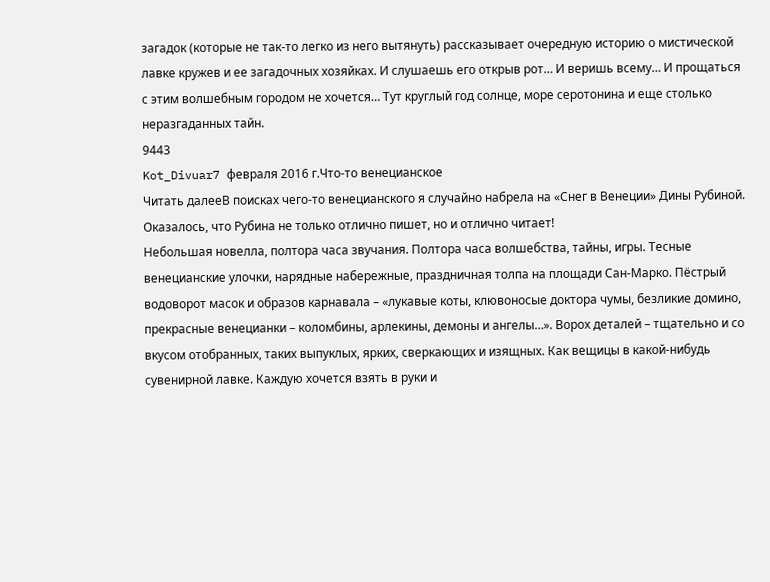загадок (которые не так-то легко из него вытянуть) рассказывает очередную историю о мистической лавке кружев и ее загадочных хозяйках. И слушаешь его открыв рот… И веришь всему… И прощаться с этим волшебным городом не хочется… Тут круглый год солнце, море серотонина и еще столько неразгаданных тайн.
9443
Kot_Divuar7 февраля 2016 г.Что-то венецианское
Читать далееВ поисках чего-то венецианского я случайно набрела на «Снег в Венеции» Дины Рубиной. Оказалось, что Рубина не только отлично пишет, но и отлично читает!
Небольшая новелла, полтора часа звучания. Полтора часа волшебства, тайны, игры. Тесные венецианские улочки, нарядные набережные, праздничная толпа на площади Сан-Марко. Пёстрый водоворот масок и образов карнавала – «лукавые коты, клювоносые доктора чумы, безликие домино, прекрасные венецианки – коломбины, арлекины, демоны и ангелы…». Ворох деталей – тщательно и со вкусом отобранных, таких выпуклых, ярких, сверкающих и изящных. Как вещицы в какой-нибудь сувенирной лавке. Каждую хочется взять в руки и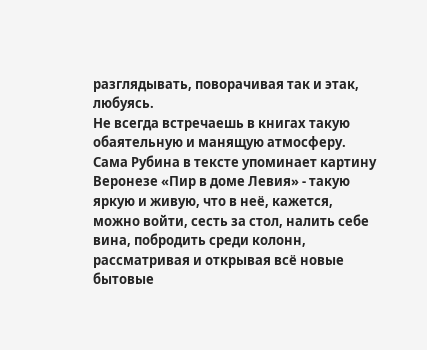разглядывать, поворачивая так и этак, любуясь.
Не всегда встречаешь в книгах такую обаятельную и манящую атмосферу. Сама Рубина в тексте упоминает картину Веронезе «Пир в доме Левия» - такую яркую и живую, что в неё, кажется, можно войти, сесть за стол, налить себе вина, побродить среди колонн, рассматривая и открывая всё новые бытовые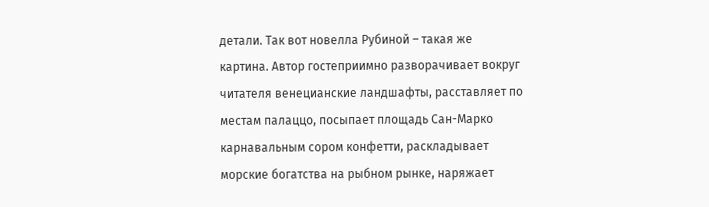детали. Так вот новелла Рубиной – такая же картина. Автор гостеприимно разворачивает вокруг читателя венецианские ландшафты, расставляет по местам палаццо, посыпает площадь Сан-Марко карнавальным сором конфетти, раскладывает морские богатства на рыбном рынке, наряжает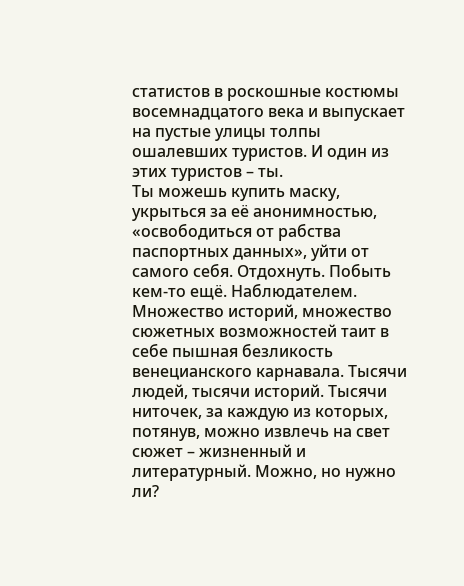статистов в роскошные костюмы восемнадцатого века и выпускает на пустые улицы толпы ошалевших туристов. И один из этих туристов – ты.
Ты можешь купить маску, укрыться за её анонимностью, «освободиться от рабства паспортных данных», уйти от самого себя. Отдохнуть. Побыть кем-то ещё. Наблюдателем. Множество историй, множество сюжетных возможностей таит в себе пышная безликость венецианского карнавала. Тысячи людей, тысячи историй. Тысячи ниточек, за каждую из которых, потянув, можно извлечь на свет сюжет – жизненный и литературный. Можно, но нужно ли?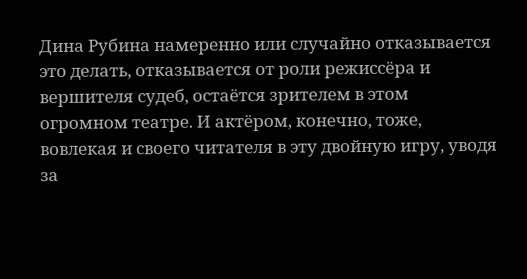Дина Рубина намеренно или случайно отказывается это делать, отказывается от роли режиссёра и вершителя судеб, остаётся зрителем в этом огромном театре. И актёром, конечно, тоже, вовлекая и своего читателя в эту двойную игру, уводя за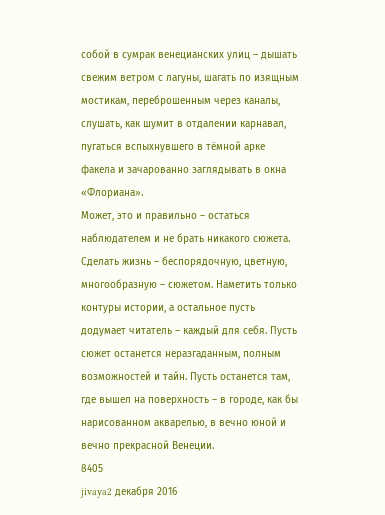собой в сумрак венецианских улиц – дышать свежим ветром с лагуны, шагать по изящным мостикам, переброшенным через каналы, слушать, как шумит в отдалении карнавал, пугаться вспыхнувшего в тёмной арке факела и зачарованно заглядывать в окна «Флориана».
Может, это и правильно – остаться наблюдателем и не брать никакого сюжета. Сделать жизнь – беспорядочную, цветную, многообразную – сюжетом. Наметить только контуры истории, а остальное пусть додумает читатель – каждый для себя. Пусть сюжет останется неразгаданным, полным возможностей и тайн. Пусть останется там, где вышел на поверхность – в городе, как бы нарисованном акварелью, в вечно юной и вечно прекрасной Венеции.
8405
jivaya2 декабря 2016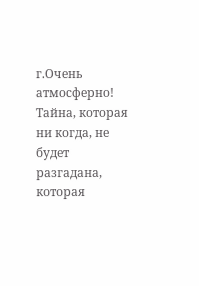г.Очень атмосферно! Тайна, которая ни когда, не будет разгадана, которая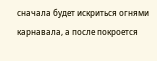сначала будет искриться огнями карнавала, а после покроется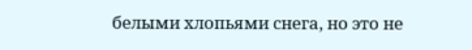белыми хлопьями снега, но это не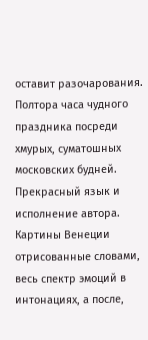оставит разочарования.
Полтора часа чудного праздника посреди хмурых, суматошных московских будней. Прекрасный язык и исполнение автора. Картины Венеции отрисованные словами, весь спектр эмоций в интонациях, а после,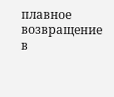плавное возвращение в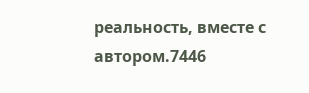реальность, вместе с автором.7446